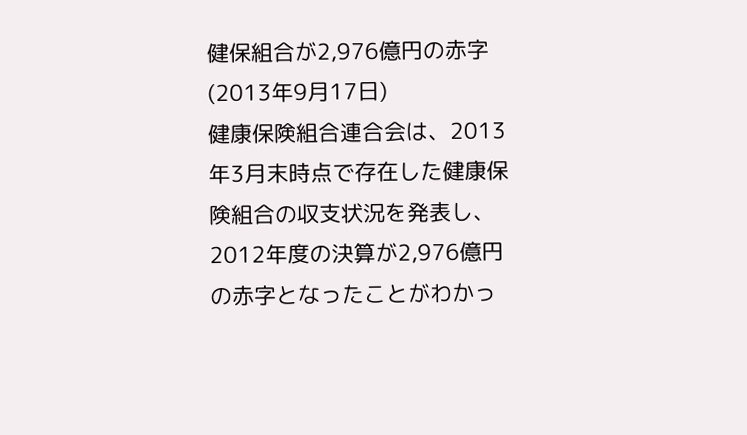健保組合が2,976億円の赤字 (2013年9月17日)
健康保険組合連合会は、2013年3月末時点で存在した健康保険組合の収支状況を発表し、2012年度の決算が2,976億円の赤字となったことがわかっ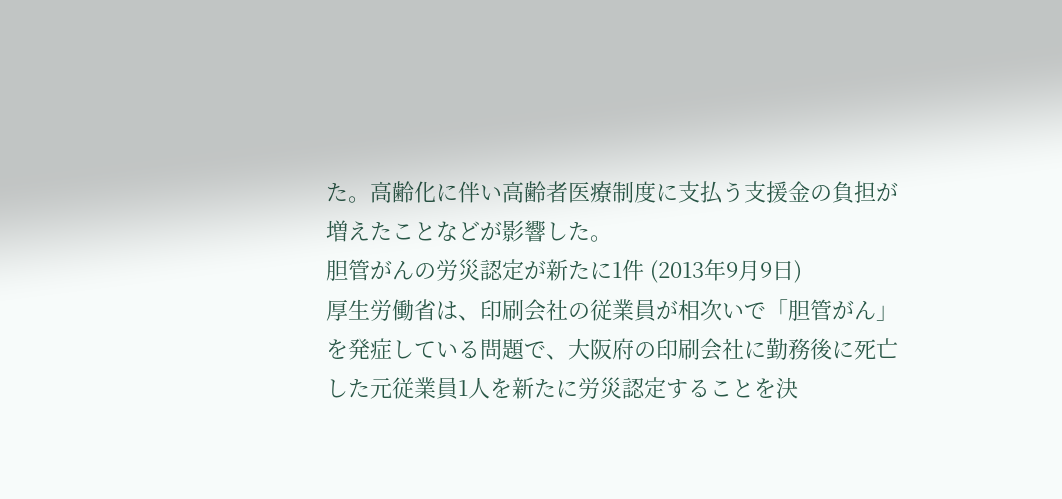た。高齢化に伴い高齢者医療制度に支払う支援金の負担が増えたことなどが影響した。
胆管がんの労災認定が新たに1件 (2013年9月9日)
厚生労働省は、印刷会社の従業員が相次いで「胆管がん」を発症している問題で、大阪府の印刷会社に勤務後に死亡した元従業員1人を新たに労災認定することを決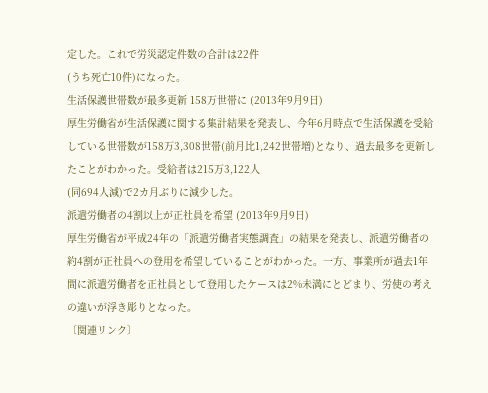定した。これで労災認定件数の合計は22件
(うち死亡10件)になった。
生活保護世帯数が最多更新 158万世帯に (2013年9月9日)
厚生労働省が生活保護に関する集計結果を発表し、今年6月時点で生活保護を受給している世帯数が158万3,308世帯(前月比1,242世帯増)となり、過去最多を更新したことがわかった。受給者は215万3,122人
(同694人減)で2カ月ぶりに減少した。
派遣労働者の4割以上が正社員を希望 (2013年9月9日)
厚生労働省が平成24年の「派遣労働者実態調査」の結果を発表し、派遣労働者の約4割が正社員への登用を希望していることがわかった。一方、事業所が過去1年間に派遣労働者を正社員として登用したケースは2%未満にとどまり、労使の考えの違いが浮き彫りとなった。
〔関連リンク〕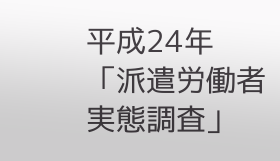平成24年「派遣労働者実態調査」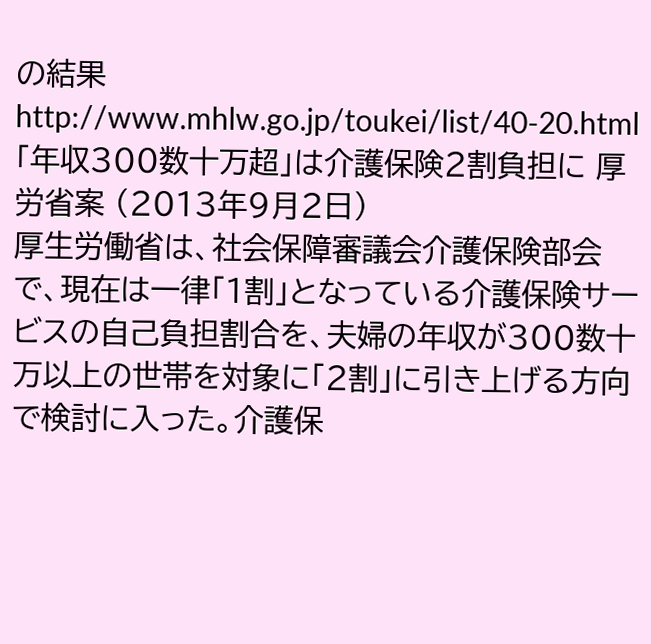の結果
http://www.mhlw.go.jp/toukei/list/40-20.html
「年収300数十万超」は介護保険2割負担に 厚労省案 (2013年9月2日)
厚生労働省は、社会保障審議会介護保険部会で、現在は一律「1割」となっている介護保険サービスの自己負担割合を、夫婦の年収が300数十万以上の世帯を対象に「2割」に引き上げる方向で検討に入った。介護保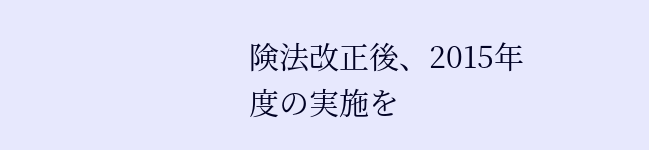険法改正後、2015年度の実施を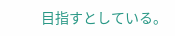目指すとしている。